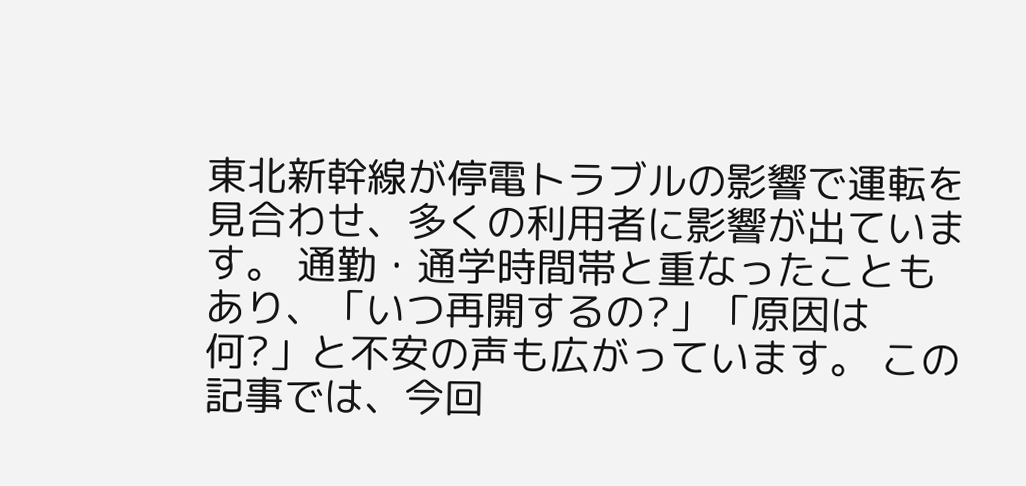東北新幹線が停電トラブルの影響で運転を見合わせ、多くの利用者に影響が出ています。 通勤・通学時間帯と重なったこともあり、「いつ再開するの?」「原因は何?」と不安の声も広がっています。 この記事では、今回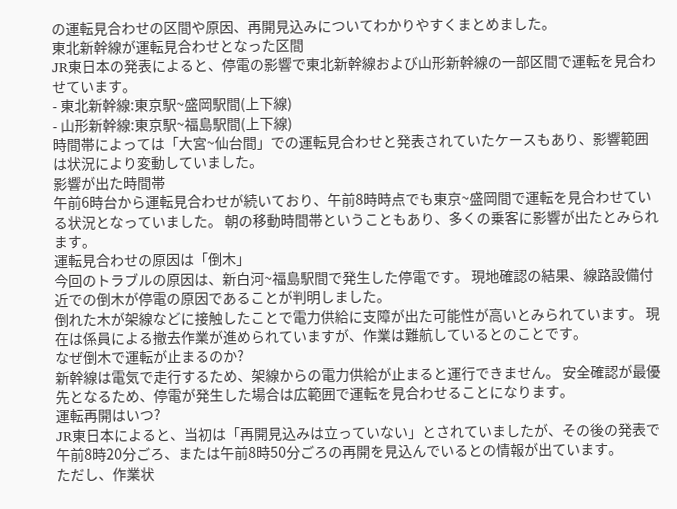の運転見合わせの区間や原因、再開見込みについてわかりやすくまとめました。
東北新幹線が運転見合わせとなった区間
JR東日本の発表によると、停電の影響で東北新幹線および山形新幹線の一部区間で運転を見合わせています。
- 東北新幹線:東京駅~盛岡駅間(上下線)
- 山形新幹線:東京駅~福島駅間(上下線)
時間帯によっては「大宮~仙台間」での運転見合わせと発表されていたケースもあり、影響範囲は状況により変動していました。
影響が出た時間帯
午前6時台から運転見合わせが続いており、午前8時時点でも東京~盛岡間で運転を見合わせている状況となっていました。 朝の移動時間帯ということもあり、多くの乗客に影響が出たとみられます。
運転見合わせの原因は「倒木」
今回のトラブルの原因は、新白河~福島駅間で発生した停電です。 現地確認の結果、線路設備付近での倒木が停電の原因であることが判明しました。
倒れた木が架線などに接触したことで電力供給に支障が出た可能性が高いとみられています。 現在は係員による撤去作業が進められていますが、作業は難航しているとのことです。
なぜ倒木で運転が止まるのか?
新幹線は電気で走行するため、架線からの電力供給が止まると運行できません。 安全確認が最優先となるため、停電が発生した場合は広範囲で運転を見合わせることになります。
運転再開はいつ?
JR東日本によると、当初は「再開見込みは立っていない」とされていましたが、その後の発表で 午前8時20分ごろ、または午前8時50分ごろの再開を見込んでいるとの情報が出ています。
ただし、作業状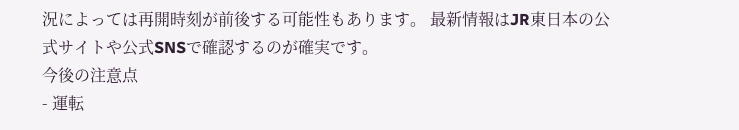況によっては再開時刻が前後する可能性もあります。 最新情報はJR東日本の公式サイトや公式SNSで確認するのが確実です。
今後の注意点
- 運転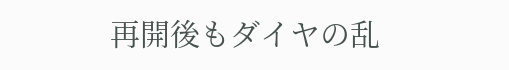再開後もダイヤの乱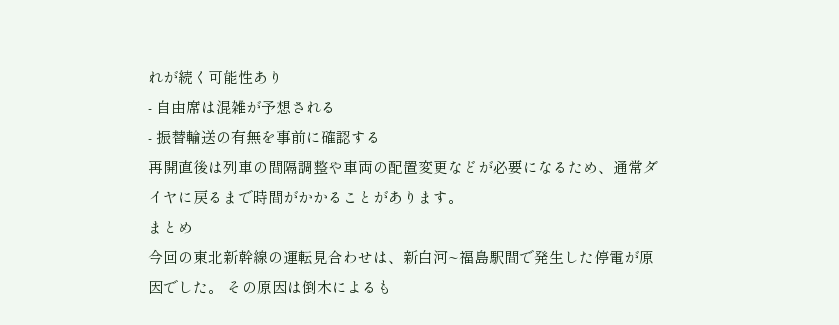れが続く可能性あり
- 自由席は混雑が予想される
- 振替輸送の有無を事前に確認する
再開直後は列車の間隔調整や車両の配置変更などが必要になるため、通常ダイヤに戻るまで時間がかかることがあります。
まとめ
今回の東北新幹線の運転見合わせは、新白河~福島駅間で発生した停電が原因でした。 その原因は倒木によるも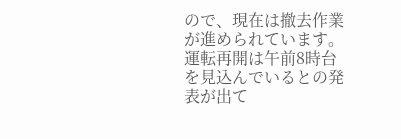ので、現在は撤去作業が進められています。
運転再開は午前8時台を見込んでいるとの発表が出て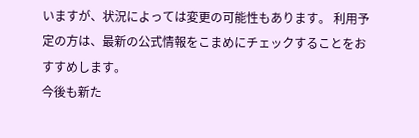いますが、状況によっては変更の可能性もあります。 利用予定の方は、最新の公式情報をこまめにチェックすることをおすすめします。
今後も新た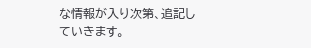な情報が入り次第、追記していきます。